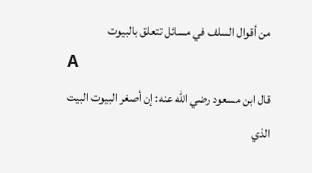من أقوال السلف في مسائل تتعلق بالبيوت
A
قال ابن مسعود رضي الله عنه: إن أصغر البيوت البيت الذي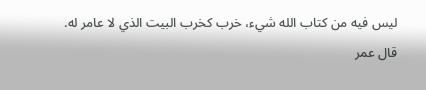ليس فيه من كتاب الله شيء، خرب كخرب البيت الذي لا عامر له.
قال عمر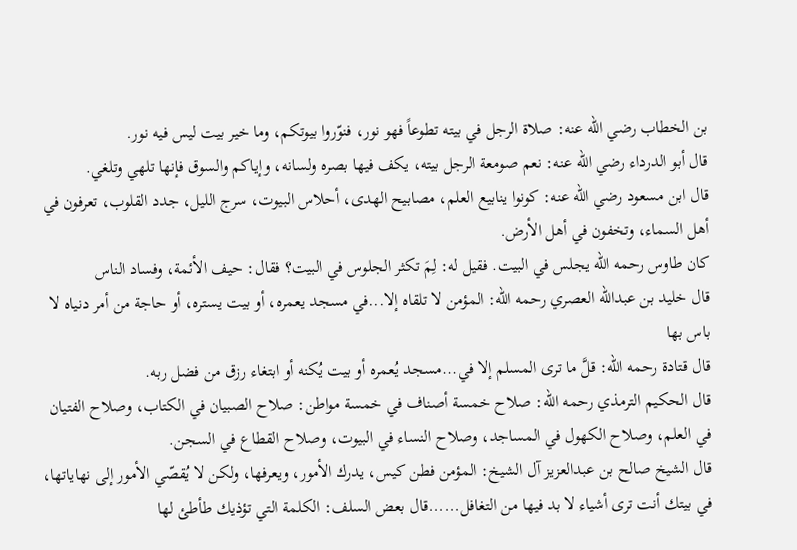بن الخطاب رضي الله عنه: صلاة الرجل في بيته تطوعاً فهو نور، فنوّروا بيوتكم، وما خير بيت ليس فيه نور.
قال أبو الدرداء رضي الله عنه: نعم صومعة الرجل بيته، يكف فيها بصره ولسانه، وإياكم والسوق فإنها تلهي وتلغي.
قال ابن مسعود رضي الله عنه: كونوا ينابيع العلم، مصابيح الهدى، أحلاس البيوت، سرج الليل، جدد القلوب، تعرفون في أهل السماء، وتخفون في أهل الأرض.
كان طاوس رحمه الله يجلس في البيت. فقيل له: لِمَ تكثر الجلوس في البيت؟ فقال: حيف الأئمة، وفساد الناس
قال خليد بن عبدالله العصري رحمه الله: المؤمن لا تلقاه إلا...في مسجد يعمره، أو بيت يستره، أو حاجة من أمر دنياه لا باس بها
قال قتادة رحمه الله: قلَّ ما ترى المسلم إلا في...مسجد يُعمره أو بيت يُكنه أو ابتغاء رزق من فضل ربه.
قال الحكيم الترمذي رحمه الله: صلاح خمسة أصناف في خمسة مواطن: صلاح الصبيان في الكتاب، وصلاح الفتيان في العلم، وصلاح الكهول في المساجد، وصلاح النساء في البيوت، وصلاح القطاع في السجن.
قال الشيخ صالح بن عبدالعزيز آل الشيخ: المؤمن فطن كيس، يدرك الأمور، ويعرفها، ولكن لا يُقصّي الأمور إلى نهاياتها، في بيتك أنت ترى أشياء لا بد فيها من التغافل......قال بعض السلف: الكلمة التي تؤذيك طأطئ لها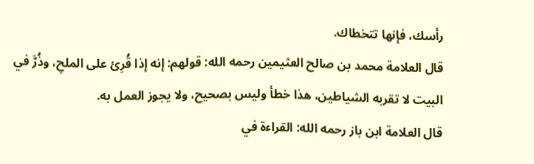رأسك، فإنها تتخطاك.
قال العلامة محمد بن صالح العثيمين رحمه الله: قولهم: إنه إذا قُرِئ على الملحِ، وذُرَّ في البيت لا تقربه الشياطين، هذا خطأ وليس بصحيح، ولا يجوز العمل به.
قال العلامة ابن باز رحمه الله: القراءة في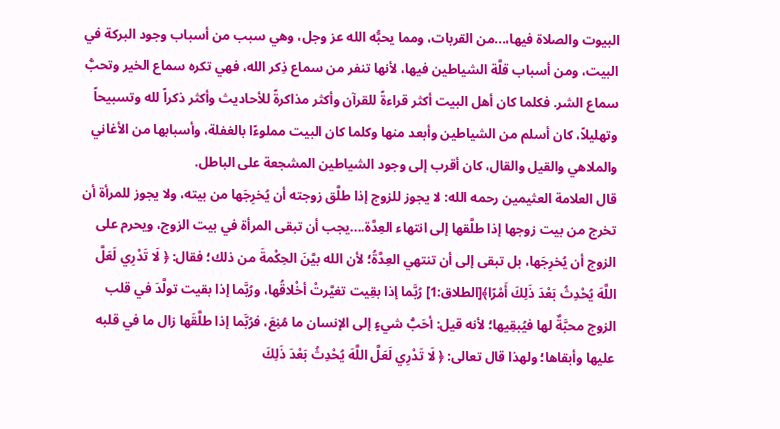البيوت والصلاة فيها،...من القربات، ومما يحبُّه الله عز وجل، وهي سبب من أسباب وجود البركة في البيت، ومن أسباب قلَّة الشياطين فيها، لأنها تنفر من سماع ذِكر الله، فهي تكره سماع الخير وتحبُّ سماع الشر. فكلما كان أهل البيت أكثر قراءةً للقرآن وأكثر مذاكرةً للأحاديث وأكثر ذكراً لله وتسبيحاً وتهليلاً، كان أسلم من الشياطين وأبعد منها وكلما كان البيت مملوءًا بالغفلة، وأسبابها من الأغاني والملاهي والقيل والقال، كان أقرب إلى وجود الشياطين المشجعة على الباطل.
قال العلامة العثيمين رحمه الله: لا يجوز للزوج إذا طلَّق زوجته أن يُخرِجَها من بيته، ولا يجوز للمرأة أن تخرج من بيت زوجها إذا طلَّقها إلى انتهاء العِدَّة....يجب أن تبقى المرأة في بيت الزوج، ويحرم على الزوج أن يُخرِجَها، بل تبقى إلى أن تنتهي العِدَّةُ؛ لأن الله بيَّنَ الحِكْمةَ من ذلك؛ فقال: ﴿ لَا تَدْرِي لَعَلَّ اللَّهَ يُحْدِثُ بَعْدَ ذَلِكَ أَمْرًا﴾[الطلاق:1] رُبَّما إذا بقِيت تغيَّرتْ أخْلاقُها، ورُبَّما إذا بقيت تولَّدَ في قلب الزوج محبَّةٌ لها فيُبقِيها؛ لأنه قيل: أحَبُّ شيءٍ إلى الإنسان ما مُنِعَ، فرُبَّما إذا طلَّقَها زال ما في قلبه عليها وأبقاها؛ ولهذا قال تعالى: ﴿ لَا تَدْرِي لَعَلَّ اللَّهَ يُحْدِثُ بَعْدَ ذَلِكَ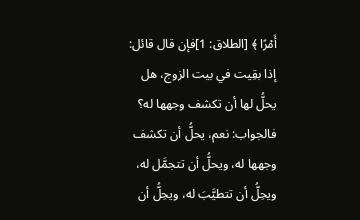أَمْرًا ﴾ [الطلاق: 1]فإن قال قائل: إذا بقِيت في بيت الزوج، هل يحلُّ لها أن تكشف وجهها له؟ فالجواب: نعم، يحلُّ أن تكشف وجهها له، ويحلُّ أن تتجمَّل له، ويحِلُّ أن تتطيَّبَ له، ويحِلُّ أن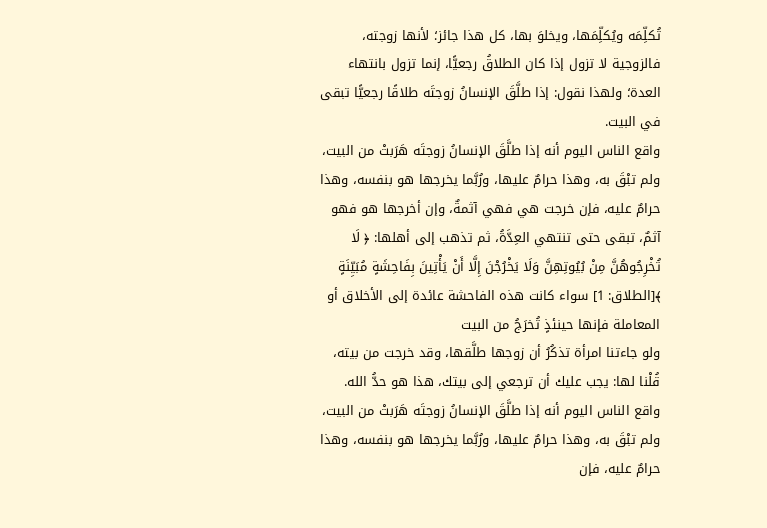تُكلِّمَه ويُكلِّمَها، ويخلوَ بها، كل هذا جائز؛ لأنها زوجته، فالزوجية لا تزول إذا كان الطلاقُ رجعيًّا، إنما تزول بانتهاء العدة؛ ولهذا نقول: إذا طلَّقَ الإنسانُ زوجتَه طلاقًا رجعيًّا تبقى في البيت.
واقع الناس اليوم أنه إذا طلَّقَ الإنسانُ زوجتَه هَرَبتْ من البيت، ولم تبْقَ به، وهذا حرامٌ عليها، ورُبَّما يخرجها هو بنفسه، وهذا حرامٌ عليه، فإن خرجت هي فهي آثمةٌ، وإن أخرجها هو فهو آثمٌ، تبقى حتى تنتهي العِدَّةُ، ثم تذهب إلى أهلها: ﴿ لَا تُخْرِجُوهُنَّ مِنْ بُيُوتِهِنَّ وَلَا يَخْرُجْنَ إِلَّا أَنْ يَأْتِينَ بِفَاحِشَةٍ مُبَيِّنَةٍ ﴾[الطلاق: 1] سواء كانت هذه الفاحشة عائدة إلى الأخلاق أو المعاملة فإنها حينئذٍ تُخرَجُ من البيت
ولو جاءتنا امرأة تذكُرُ أن زوجها طلَّقها، وقد خرجت من بيته، قُلْنا لها: يجب عليك أن ترجعي إلى بيتك، هذا هو حدُّ الله.
واقع الناس اليوم أنه إذا طلَّقَ الإنسانُ زوجتَه هَرَبتْ من البيت، ولم تبْقَ به، وهذا حرامٌ عليها، ورُبَّما يخرجها هو بنفسه، وهذا حرامٌ عليه، فإن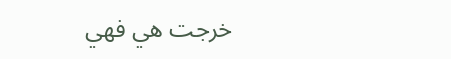خرجت هي فهي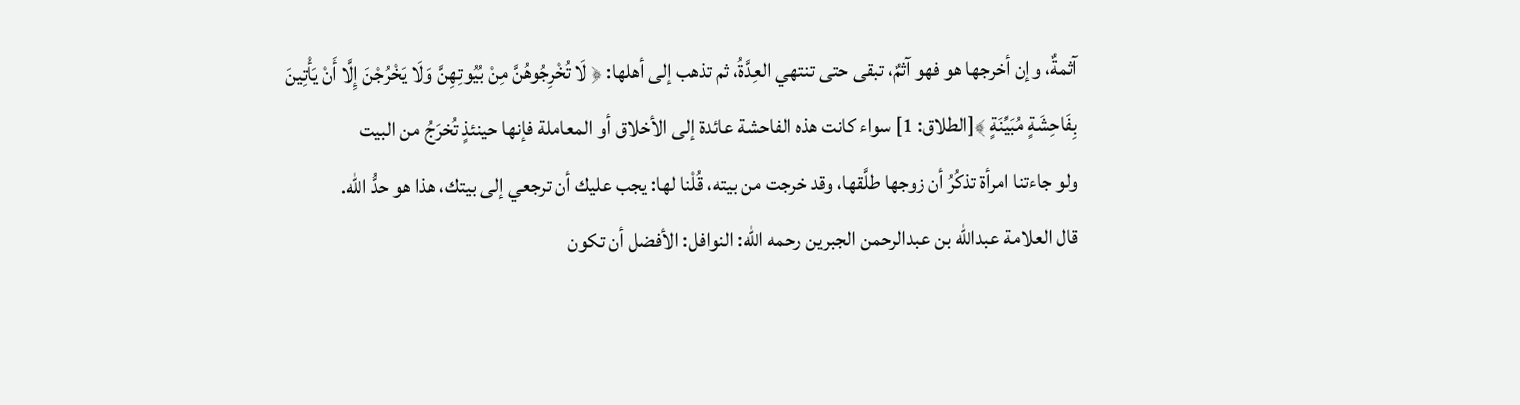آثمةٌ، وإن أخرجها هو فهو آثمٌ، تبقى حتى تنتهي العِدَّةُ، ثم تذهب إلى أهلها: ﴿ لَا تُخْرِجُوهُنَّ مِنْ بُيُوتِهِنَّ وَلَا يَخْرُجْنَ إِلَّا أَنْ يَأْتِينَ بِفَاحِشَةٍ مُبَيِّنَةٍ ﴾[الطلاق: 1] سواء كانت هذه الفاحشة عائدة إلى الأخلاق أو المعاملة فإنها حينئذٍ تُخرَجُ من البيت
ولو جاءتنا امرأة تذكُرُ أن زوجها طلَّقها، وقد خرجت من بيته، قُلْنا لها: يجب عليك أن ترجعي إلى بيتك، هذا هو حدُّ الله.
قال العلامة عبدالله بن عبدالرحمن الجبرين رحمه الله: النوافل: الأفضل أن تكون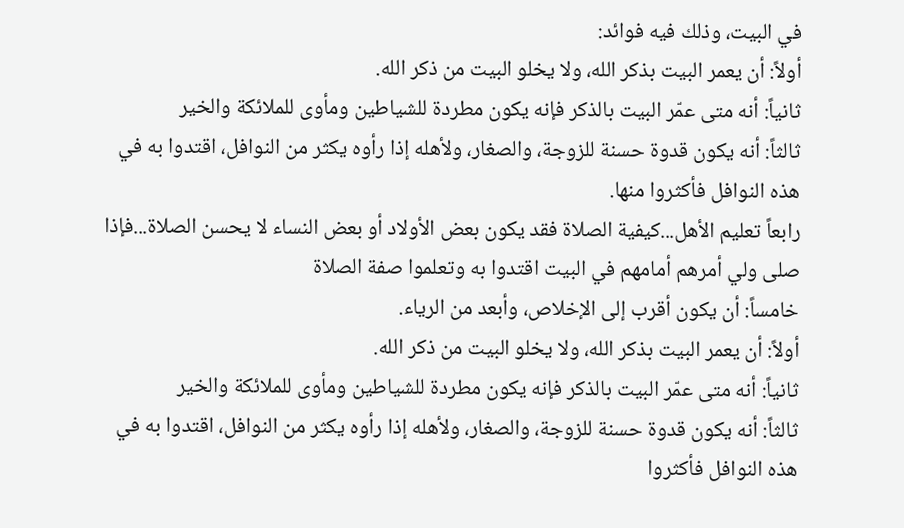في البيت، وذلك فيه فوائد:
أولاً: أن يعمر البيت بذكر الله، ولا يخلو البيت من ذكر الله.
ثانياً: أنه متى عمّر البيت بالذكر فإنه يكون مطردة للشياطين ومأوى للملائكة والخير
ثالثاً: أنه يكون قدوة حسنة للزوجة، والصغار، ولأهله إذا رأوه يكثر من النوافل، اقتدوا به في هذه النوافل فأكثروا منها.
رابعاً تعليم الأهل...كيفية الصلاة فقد يكون بعض الأولاد أو بعض النساء لا يحسن الصلاة...فإذا صلى ولي أمرهم أمامهم في البيت اقتدوا به وتعلموا صفة الصلاة
خامساً: أن يكون أقرب إلى الإخلاص، وأبعد من الرياء.
أولاً: أن يعمر البيت بذكر الله، ولا يخلو البيت من ذكر الله.
ثانياً: أنه متى عمّر البيت بالذكر فإنه يكون مطردة للشياطين ومأوى للملائكة والخير
ثالثاً: أنه يكون قدوة حسنة للزوجة، والصغار، ولأهله إذا رأوه يكثر من النوافل، اقتدوا به في هذه النوافل فأكثروا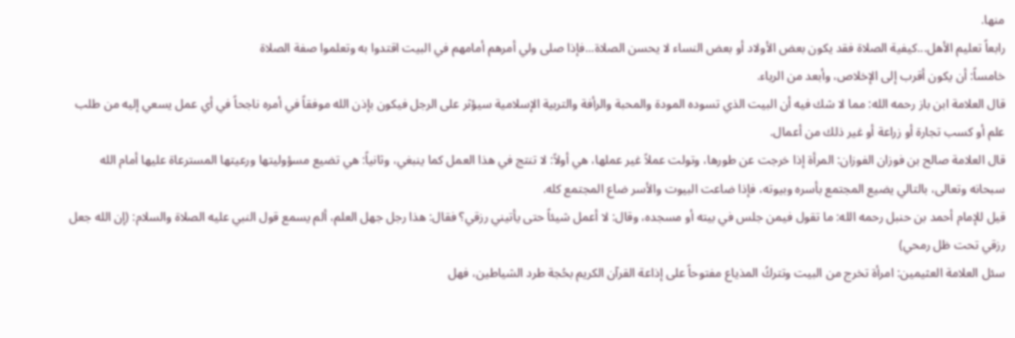منها.
رابعاً تعليم الأهل...كيفية الصلاة فقد يكون بعض الأولاد أو بعض النساء لا يحسن الصلاة...فإذا صلى ولي أمرهم أمامهم في البيت اقتدوا به وتعلموا صفة الصلاة
خامساً: أن يكون أقرب إلى الإخلاص، وأبعد من الرياء.
قال العلامة ابن باز رحمه الله: مما لا شك فيه أن البيت الذي تسوده المودة والمحبة والرأفة والتربية الإسلامية سيؤثر على الرجل فيكون بإذن الله موفقاً في أمره ناجحاً في أي عمل يسعي إليه من طلب علم أو كسب تجارة أو زراعة أو غير ذلك من أعمال.
قال العلامة صالح بن فوزان الفوزان: المرأة إذا خرجت عن طورها، وتولت عملاً غير عملها، هي أولاً: لا تنتج في هذا العمل كما ينبغي، وثانياً: هي تضيع مسؤوليتها ورعيتها المسترعاة عليها أمام الله سبحانه وتعالى، بالتالي يضيع المجتمع بأسره وبيوته، فإذا ضاعت البيوت والأسر ضاع المجتمع كله.
قيل للإمام أحمد بن حنبل رحمه الله: ما تقول فيمن جلس في بيته أو مسجده، وقال: لا أعمل شيئاً حتى يأتيني رزقي؟ فقال: هذا رجل جهل العلم، ألم يسمع قول النبي عليه الصلاة والسلام: (إن الله جعل رزقي تحت ظل رمحي)
سئل العلامة العثيمين: امرأة تخرج من البيت وتتركُ المذياع مفتوحاً على إذاعة القرآن الكريم بحُجة طرد الشياطين، فهل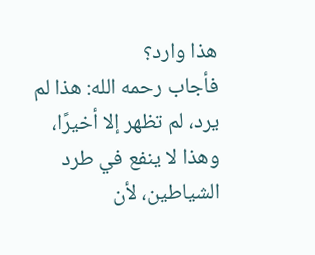هذا وارد؟
فأجاب رحمه الله: هذا لم يرد، لم تظهر إلا أخيرًا، وهذا لا ينفع في طرد الشياطين، لأن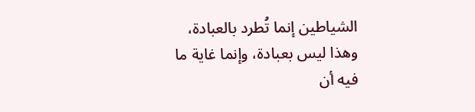الشياطين إنما تُطرد بالعبادة، وهذا ليس بعبادة، وإنما غاية ما فيه أن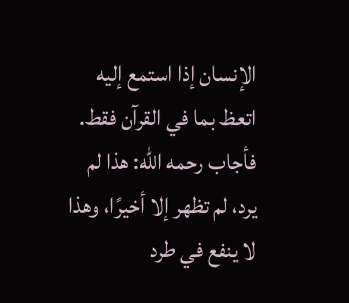الإنسان إذا استمع إليه اتعظ بما في القرآن فقط.
فأجاب رحمه الله: هذا لم يرد، لم تظهر إلا أخيرًا، وهذا لا ينفع في طرد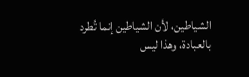الشياطين، لأن الشياطين إنما تُطرد بالعبادة، وهذا ليس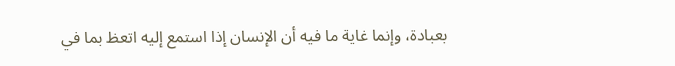بعبادة، وإنما غاية ما فيه أن الإنسان إذا استمع إليه اتعظ بما في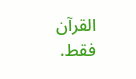القرآن فقط.